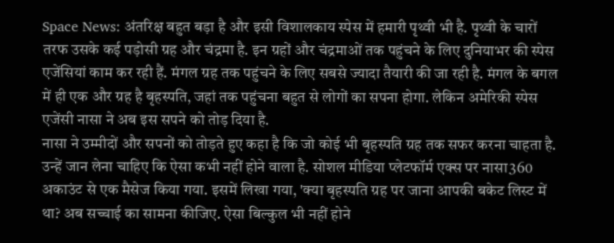Space News: अंतरिक्ष बहुत बड़ा है और इसी विशालकाय स्पेस में हमारी पृथ्वी भी है. पृथ्वी के चारों तरफ उसके कई पड़ोसी ग्रह और चंद्रमा है. इन ग्रहों और चंद्रमाओं तक पहुंचने के लिए दुनियाभर की स्पेस एजेंसियां काम कर रही हैं. मंगल ग्रह तक पहुंचने के लिए सबसे ज्यादा तैयारी की जा रही है. मंगल के बगल में ही एक और ग्रह है बृहस्पति, जहां तक पहुंचना बहुत से लोगों का सपना होगा. लेकिन अमेरिकी स्पेस एजेंसी नासा ने अब इस सपने को तोड़ दिया है.
नासा ने उम्मीदों और सपनों को तोड़ते हुए कहा है कि जो कोई भी बृहस्पति ग्रह तक सफर करना चाहता है. उन्हें जान लेना चाहिए कि ऐसा कभी नहीं होने वाला है. सोशल मीडिया प्लेटफॉर्म एक्स पर नासा360 अकाउंट से एक मैसेज किया गया. इसमें लिखा गया, 'क्या बृहस्पति ग्रह पर जाना आपकी बकेट लिस्ट में था? अब सच्चाई का सामना कीजिए. ऐसा बिल्कुल भी नहीं होने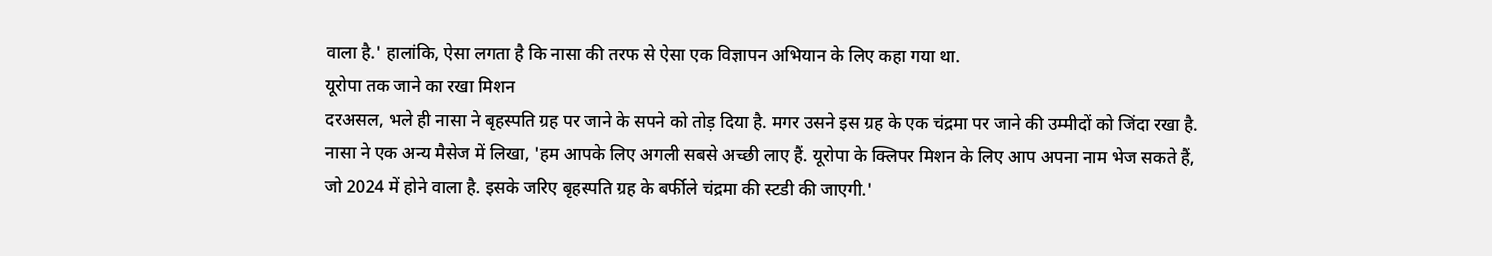वाला है.' हालांकि, ऐसा लगता है कि नासा की तरफ से ऐसा एक विज्ञापन अभियान के लिए कहा गया था.
यूरोपा तक जाने का रखा मिशन
दरअसल, भले ही नासा ने बृहस्पति ग्रह पर जाने के सपने को तोड़ दिया है. मगर उसने इस ग्रह के एक चंद्रमा पर जाने की उम्मीदों को जिंदा रखा है. नासा ने एक अन्य मैसेज में लिखा, 'हम आपके लिए अगली सबसे अच्छी लाए हैं. यूरोपा के क्लिपर मिशन के लिए आप अपना नाम भेज सकते हैं, जो 2024 में होने वाला है. इसके जरिए बृहस्पति ग्रह के बर्फीले चंद्रमा की स्टडी की जाएगी.'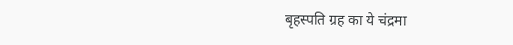बृहस्पति ग्रह का ये चंद्रमा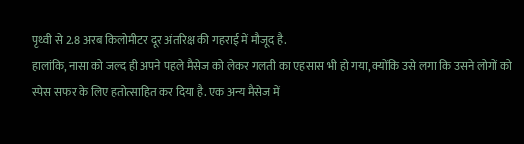पृथ्वी से 2.8 अरब किलोमीटर दूर अंतरिक्ष की गहराई में मौजूद है.
हालांकि, नासा को जल्द ही अपने पहले मैसेज को लेकर गलती का एहसास भी हो गया, क्योंकि उसे लगा कि उसने लोगों को स्पेस सफर के लिए हतोत्साहित कर दिया है. एक अन्य मैसेज में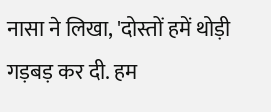नासा ने लिखा, 'दोस्तों हमें थोड़ी गड़बड़ कर दी. हम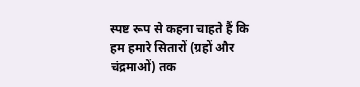स्पष्ट रूप से कहना चाहते हैं कि हम हमारे सितारों (ग्रहों और चंद्रमाओं) तक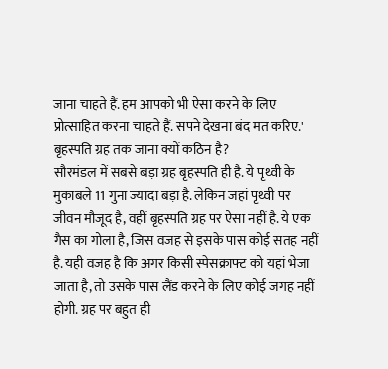जाना चाहते हैं. हम आपको भी ऐसा करने के लिए प्रोत्साहित करना चाहते हैं. सपने देखना बंद मत करिए.'
बृहस्पति ग्रह तक जाना क्यों कठिन है?
सौरमंडल में सबसे बड़ा ग्रह बृहस्पति ही है. ये पृथ्वी के मुकाबले 11 गुना ज्यादा बड़ा है. लेकिन जहां पृथ्वी पर जीवन मौजूद है, वहीं बृहस्पति ग्रह पर ऐसा नहीं है. ये एक गैस का गोला है, जिस वजह से इसके पास कोई सतह नहीं है. यही वजह है कि अगर किसी स्पेसक्राफ्ट को यहां भेजा जाता है, तो उसके पास लैंड करने के लिए कोई जगह नहीं होगी. ग्रह पर बहुत ही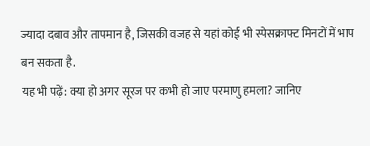ज्यादा दबाव और तापमान है, जिसकी वजह से यहां कोई भी स्पेसक्राफ्ट मिनटों में भाप बन सकता है.
यह भी पढ़ें: क्या हो अगर सूरज पर कभी हो जाए परमाणु हमला? जानिए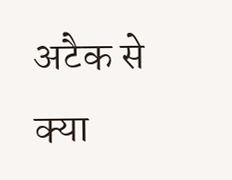अटैक से क्या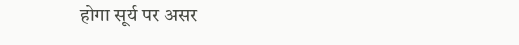होगा सूर्य पर असर